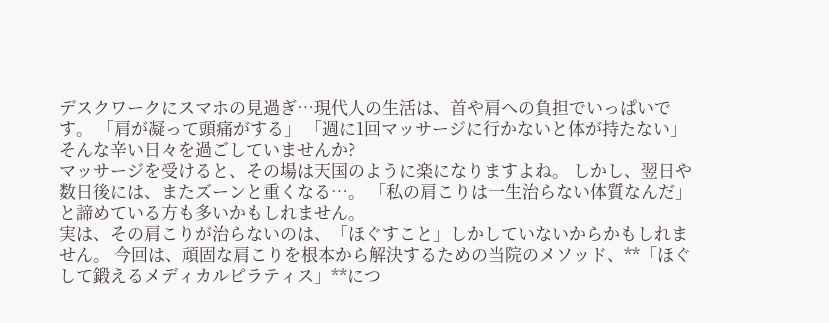デスクワークにスマホの見過ぎ…現代人の生活は、首や肩への負担でいっぱいです。 「肩が凝って頭痛がする」 「週に1回マッサージに行かないと体が持たない」
そんな辛い日々を過ごしていませんか?
マッサージを受けると、その場は天国のように楽になりますよね。 しかし、翌日や数日後には、またズーンと重くなる…。 「私の肩こりは一生治らない体質なんだ」と諦めている方も多いかもしれません。
実は、その肩こりが治らないのは、「ほぐすこと」しかしていないからかもしれません。 今回は、頑固な肩こりを根本から解決するための当院のメソッド、**「ほぐして鍛えるメディカルピラティス」**につ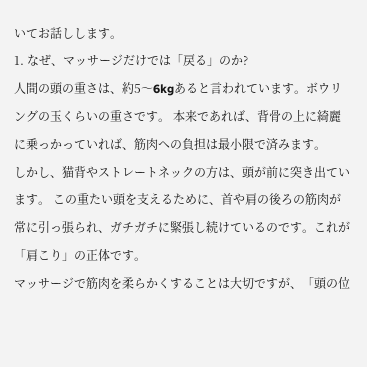いてお話しします。
1. なぜ、マッサージだけでは「戻る」のか?
人間の頭の重さは、約5〜6kgあると言われています。ボウリングの玉くらいの重さです。 本来であれば、背骨の上に綺麗に乗っかっていれば、筋肉への負担は最小限で済みます。
しかし、猫背やストレートネックの方は、頭が前に突き出ています。 この重たい頭を支えるために、首や肩の後ろの筋肉が常に引っ張られ、ガチガチに緊張し続けているのです。これが「肩こり」の正体です。
マッサージで筋肉を柔らかくすることは大切ですが、「頭の位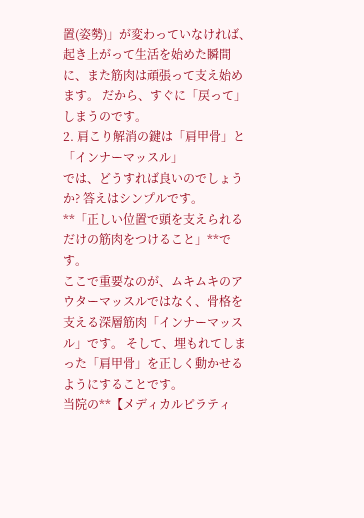置(姿勢)」が変わっていなければ、起き上がって生活を始めた瞬間に、また筋肉は頑張って支え始めます。 だから、すぐに「戻って」しまうのです。
2. 肩こり解消の鍵は「肩甲骨」と「インナーマッスル」
では、どうすれば良いのでしょうか? 答えはシンプルです。
**「正しい位置で頭を支えられるだけの筋肉をつけること」**です。
ここで重要なのが、ムキムキのアウターマッスルではなく、骨格を支える深層筋肉「インナーマッスル」です。 そして、埋もれてしまった「肩甲骨」を正しく動かせるようにすることです。
当院の**【メディカルピラティ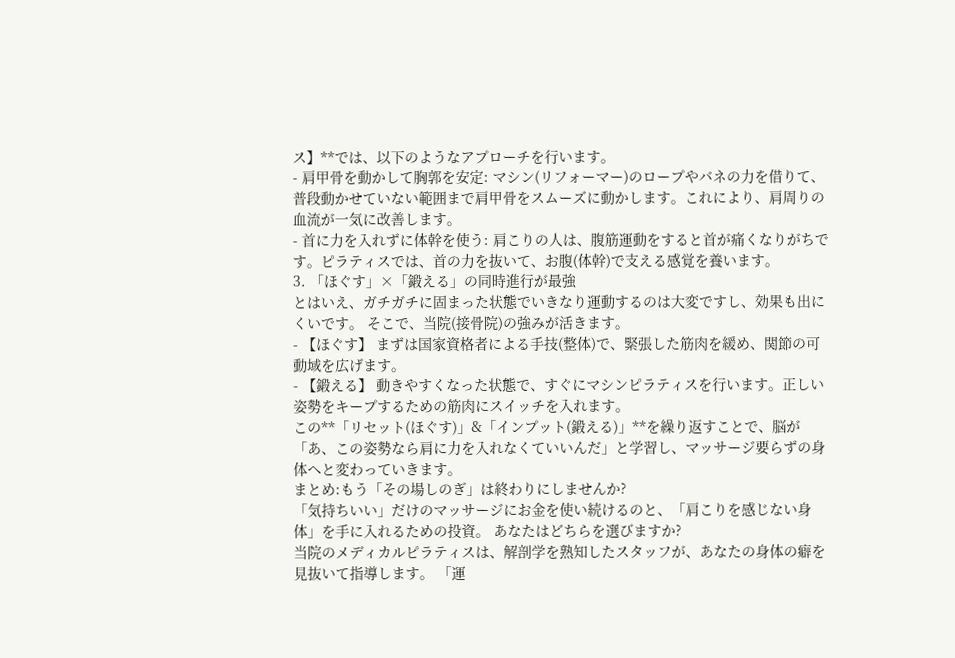ス】**では、以下のようなアプローチを行います。
- 肩甲骨を動かして胸郭を安定: マシン(リフォーマー)のロープやバネの力を借りて、普段動かせていない範囲まで肩甲骨をスムーズに動かします。これにより、肩周りの血流が一気に改善します。
- 首に力を入れずに体幹を使う: 肩こりの人は、腹筋運動をすると首が痛くなりがちです。ピラティスでは、首の力を抜いて、お腹(体幹)で支える感覚を養います。
3. 「ほぐす」×「鍛える」の同時進行が最強
とはいえ、ガチガチに固まった状態でいきなり運動するのは大変ですし、効果も出にくいです。 そこで、当院(接骨院)の強みが活きます。
- 【ほぐす】 まずは国家資格者による手技(整体)で、緊張した筋肉を緩め、関節の可動域を広げます。
- 【鍛える】 動きやすくなった状態で、すぐにマシンピラティスを行います。正しい姿勢をキープするための筋肉にスイッチを入れます。
この**「リセット(ほぐす)」&「インプット(鍛える)」**を繰り返すことで、脳が「あ、この姿勢なら肩に力を入れなくていいんだ」と学習し、マッサージ要らずの身体へと変わっていきます。
まとめ:もう「その場しのぎ」は終わりにしませんか?
「気持ちいい」だけのマッサージにお金を使い続けるのと、「肩こりを感じない身体」を手に入れるための投資。 あなたはどちらを選びますか?
当院のメディカルピラティスは、解剖学を熟知したスタッフが、あなたの身体の癖を見抜いて指導します。 「運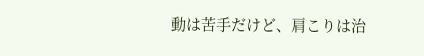動は苦手だけど、肩こりは治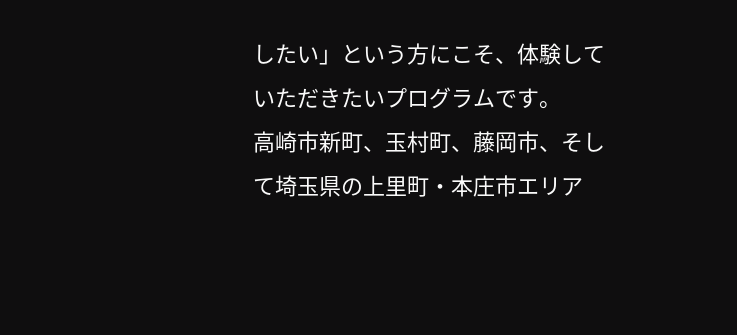したい」という方にこそ、体験していただきたいプログラムです。
高崎市新町、玉村町、藤岡市、そして埼玉県の上里町・本庄市エリア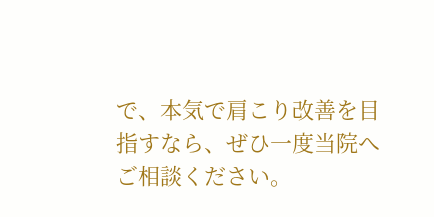で、本気で肩こり改善を目指すなら、ぜひ一度当院へご相談ください。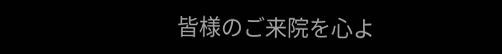皆様のご来院を心よ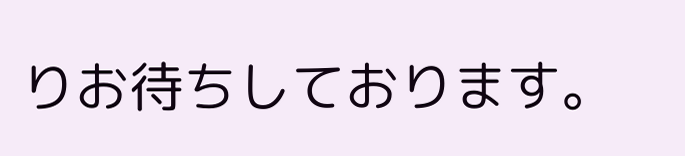りお待ちしております。